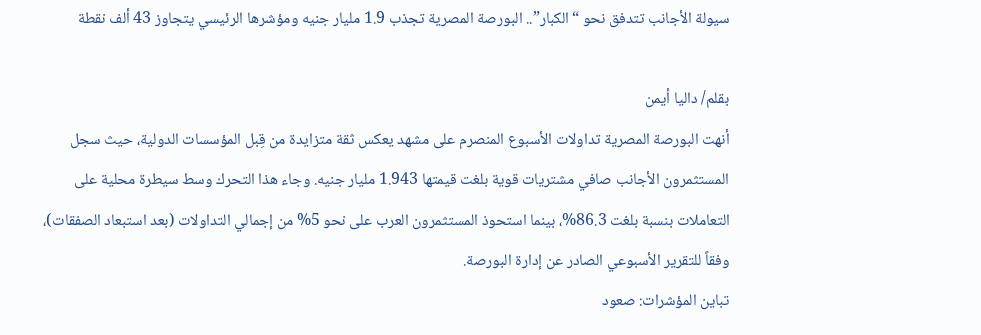سيولة الأجانب تتدفق نحو “الكبار”.. البورصة المصرية تجذب 1.9 مليار جنيه ومؤشرها الرئيسي يتجاوز 43 ألف نقطة

بقلم/ داليا أيمن
أنهت البورصة المصرية تداولات الأسبوع المنصرم على مشهد يعكس ثقة متزايدة من قِبل المؤسسات الدولية، حيث سجل المستثمرون الأجانب صافي مشتريات قوية بلغت قيمتها 1.943 مليار جنيه. وجاء هذا التحرك وسط سيطرة محلية على التعاملات بنسبة بلغت 86.3%، بينما استحوذ المستثمرون العرب على نحو 5% من إجمالي التداولات (بعد استبعاد الصفقات)، وفقاً للتقرير الأسبوعي الصادر عن إدارة البورصة.
تباين المؤشرات: صعود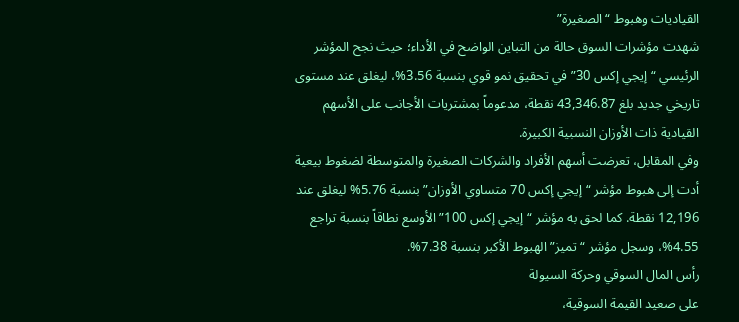القياديات وهبوط “الصغيرة”
شهدت مؤشرات السوق حالة من التباين الواضح في الأداء؛ حيث نجح المؤشر الرئيسي “إيجي إكس 30” في تحقيق نمو قوي بنسبة 3.56%، ليغلق عند مستوى تاريخي جديد بلغ 43,346.87 نقطة، مدعوماً بمشتريات الأجانب على الأسهم القيادية ذات الأوزان النسبية الكبيرة.
وفي المقابل، تعرضت أسهم الأفراد والشركات الصغيرة والمتوسطة لضغوط بيعية أدت إلى هبوط مؤشر “إيجي إكس 70 متساوي الأوزان” بنسبة 5.76% ليغلق عند 12,196 نقطة. كما لحق به مؤشر “إيجي إكس 100” الأوسع نطاقاً بنسبة تراجع 4.55%، وسجل مؤشر “تميز” الهبوط الأكبر بنسبة 7.38%.
رأس المال السوقي وحركة السيولة
على صعيد القيمة السوقية،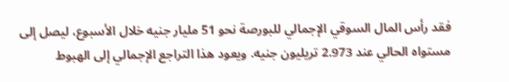فقد رأس المال السوقي الإجمالي للبورصة نحو 51 مليار جنيه خلال الأسبوع، ليصل إلى مستواه الحالي عند 2.973 تريليون جنيه. ويعود هذا التراجع الإجمالي إلى الهبوط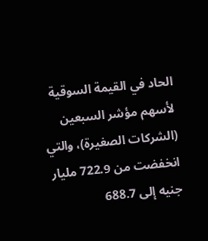الحاد في القيمة السوقية لأسهم مؤشر السبعين (الشركات الصغيرة)، والتي انخفضت من 722.9 مليار جنيه إلى 688.7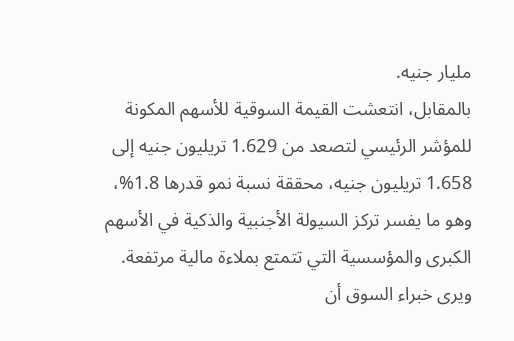مليار جنيه.
بالمقابل، انتعشت القيمة السوقية للأسهم المكونة للمؤشر الرئيسي لتصعد من 1.629 تريليون جنيه إلى 1.658 تريليون جنيه، محققة نسبة نمو قدرها 1.8%، وهو ما يفسر تركز السيولة الأجنبية والذكية في الأسهم الكبرى والمؤسسية التي تتمتع بملاءة مالية مرتفعة.
ويرى خبراء السوق أن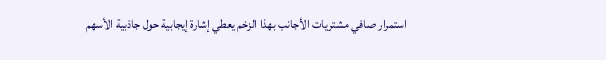استمرار صافي مشتريات الأجانب بهذا الزخم يعطي إشارة إيجابية حول جاذبية الأسهم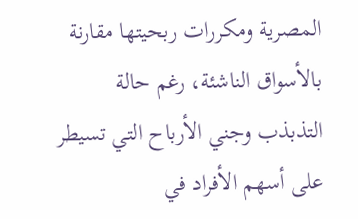المصرية ومكررات ربحيتها مقارنة بالأسواق الناشئة، رغم حالة التذبذب وجني الأرباح التي تسيطر على أسهم الأفراد في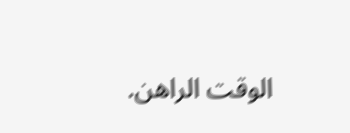الوقت الراهن.